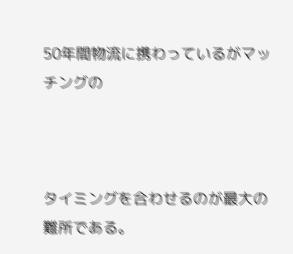50年間物流に携わっているがマッチングの



タイミングを合わせるのが最大の難所である。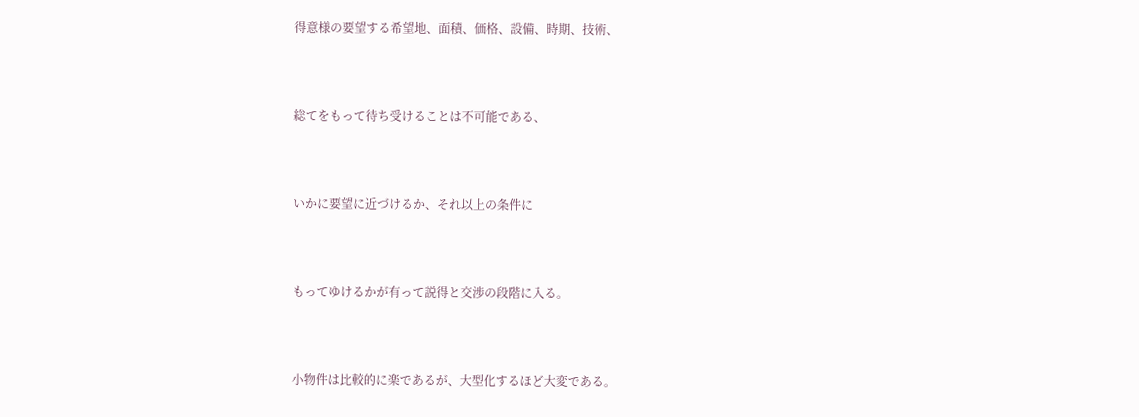得意様の要望する希望地、面積、価格、設備、時期、技術、



総てをもって待ち受けることは不可能である、



いかに要望に近づけるか、それ以上の条件に



もってゆけるかが有って説得と交渉の段階に入る。



小物件は比較的に楽であるが、大型化するほど大変である。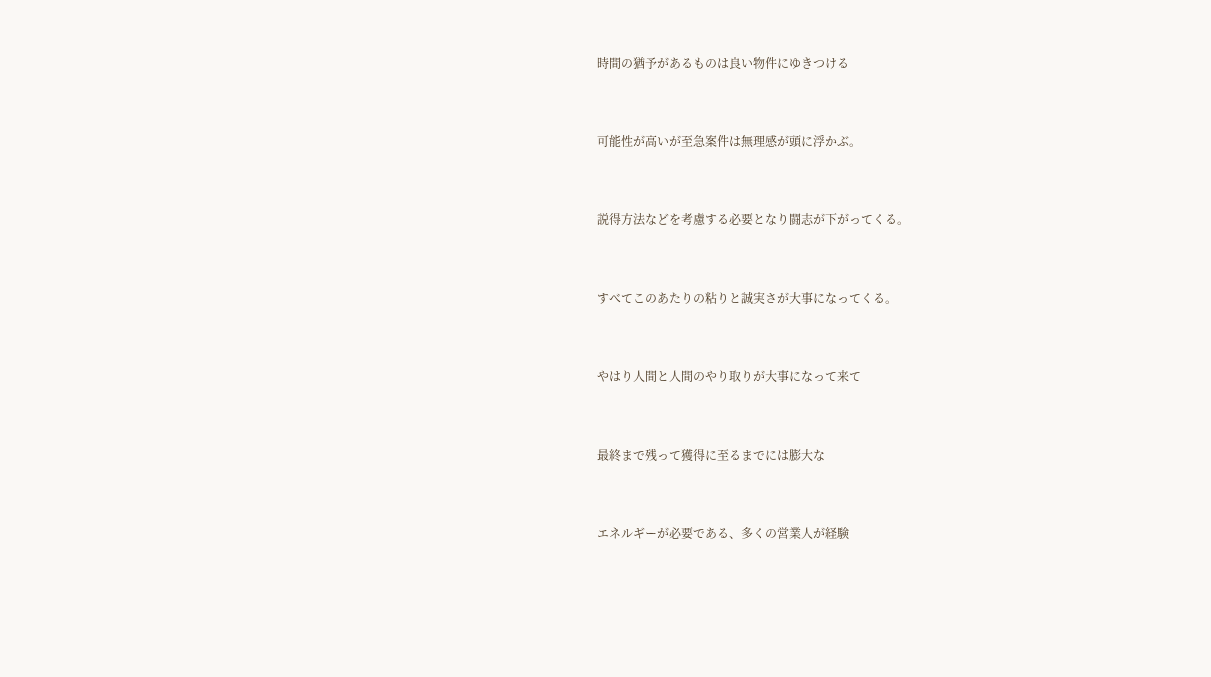時間の猶予があるものは良い物件にゆきつける



可能性が高いが至急案件は無理感が頭に浮かぶ。



説得方法などを考慮する必要となり闘志が下がってくる。



すべてこのあたりの粘りと誠実さが大事になってくる。



やはり人間と人間のやり取りが大事になって来て



最終まで残って獲得に至るまでには膨大な



エネルギーが必要である、多くの営業人が経験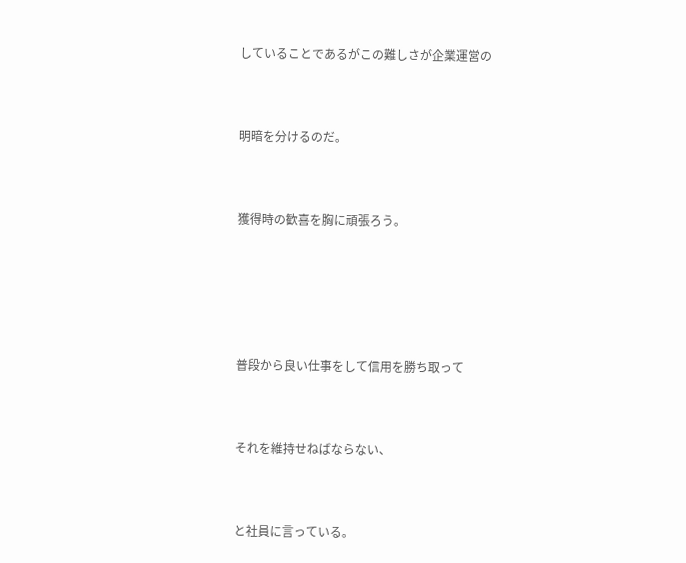していることであるがこの難しさが企業運営の



明暗を分けるのだ。



獲得時の歓喜を胸に頑張ろう。






普段から良い仕事をして信用を勝ち取って



それを維持せねばならない、



と社員に言っている。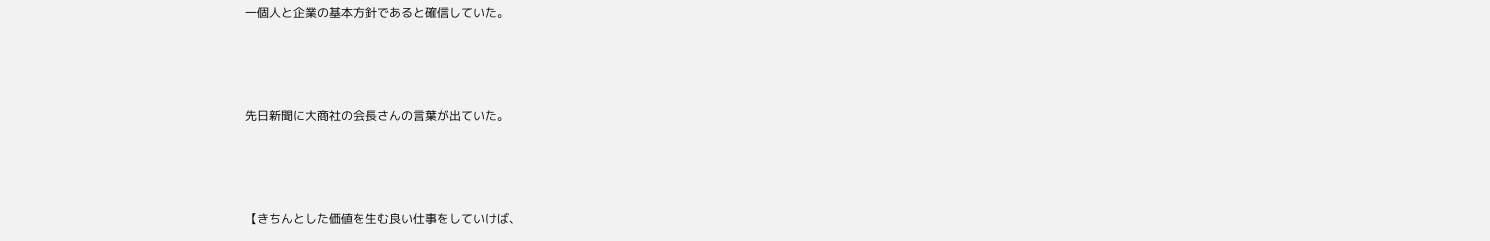一個人と企業の基本方針であると確信していた。



先日新聞に大商社の会長さんの言葉が出ていた。



【きちんとした価値を生む良い仕事をしていけば、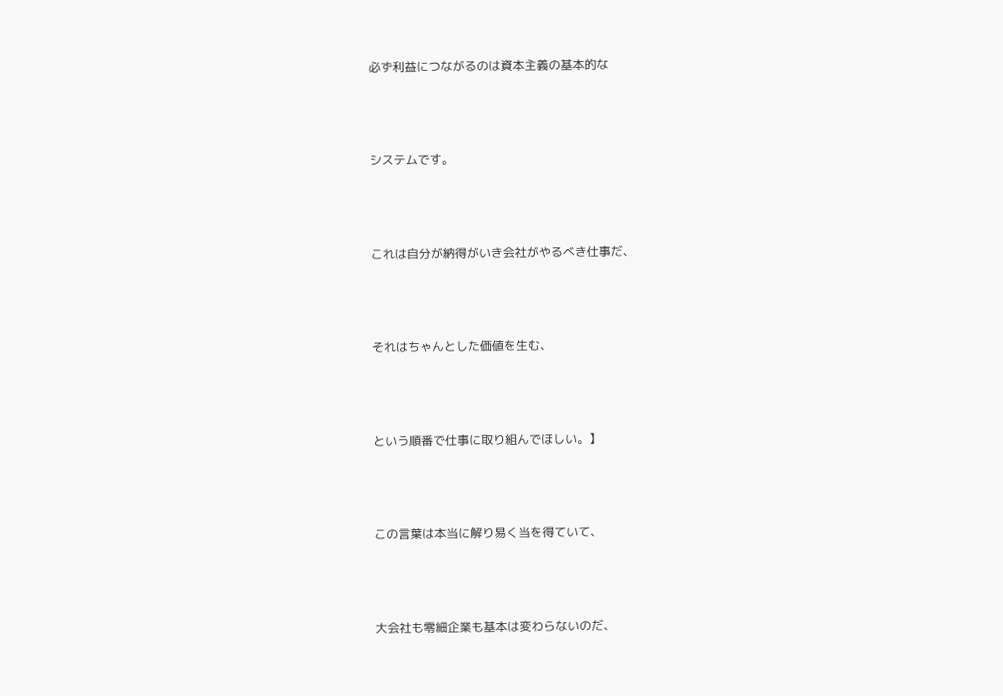必ず利益につながるのは資本主義の基本的な



システムです。



これは自分が納得がいき会社がやるべき仕事だ、



それはちゃんとした価値を生む、



という順番で仕事に取り組んでほしい。】



この言葉は本当に解り易く当を得ていて、



大会社も零細企業も基本は変わらないのだ、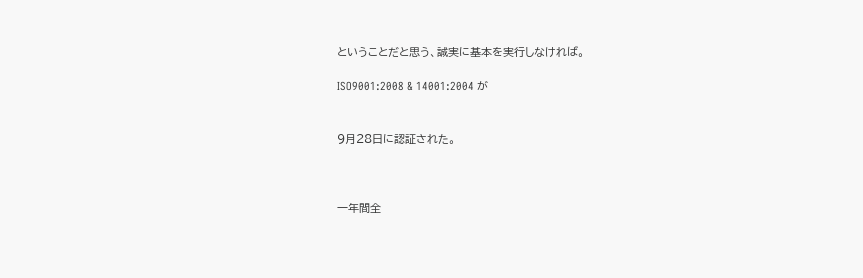ということだと思う、誠実に基本を実行しなければ。

ISO9001:2008 & 14001:2004 が


9月28日に認証された。



一年間全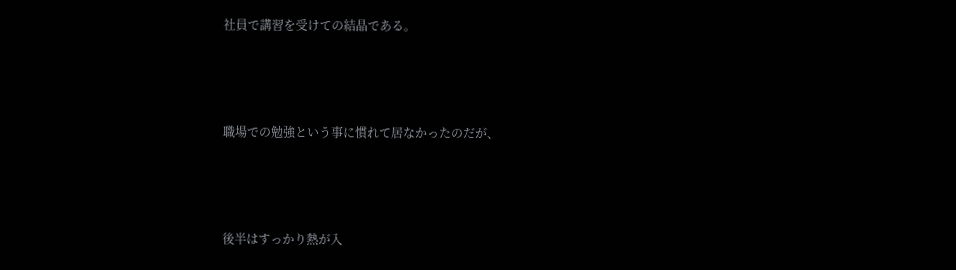社員で講習を受けての結晶である。



職場での勉強という事に慣れて居なかったのだが、



後半はすっかり熱が入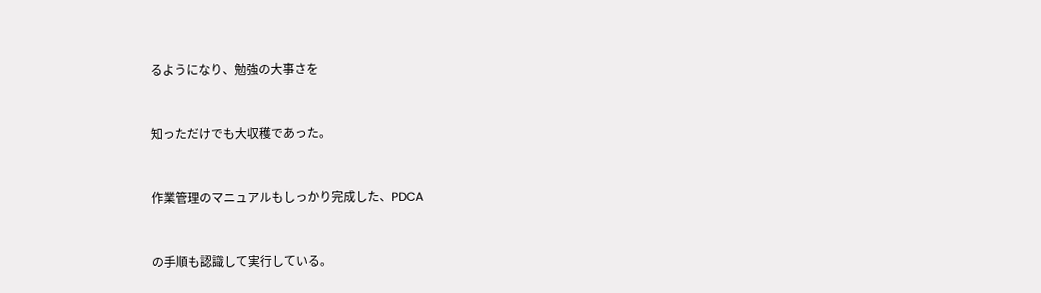るようになり、勉強の大事さを



知っただけでも大収穫であった。



作業管理のマニュアルもしっかり完成した、PDCA



の手順も認識して実行している。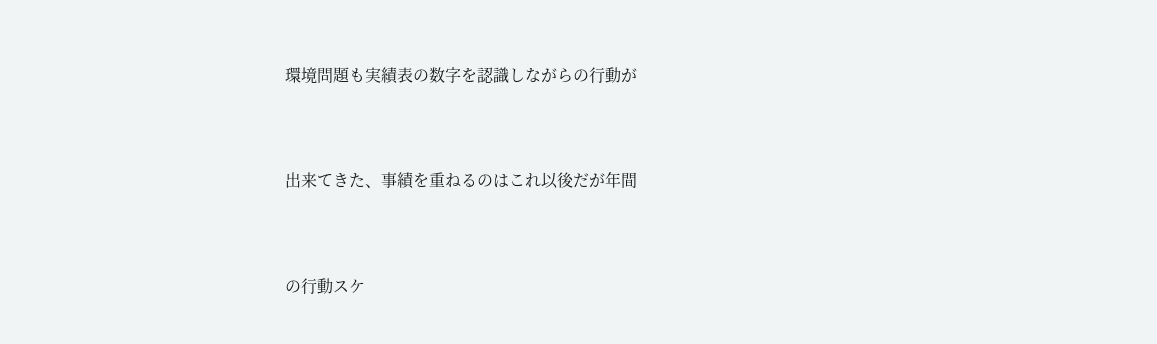環境問題も実績表の数字を認識しながらの行動が



出来てきた、事績を重ねるのはこれ以後だが年間



の行動スケ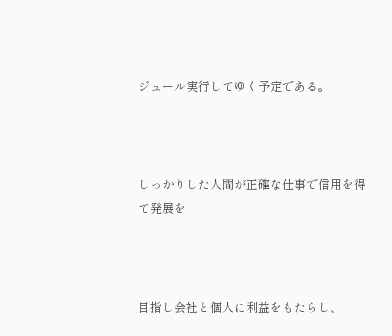ジュール実行してゆく予定である。



しっかりした人間が正確な仕事で信用を得て発展を



目指し会社と個人に利益をもたらし、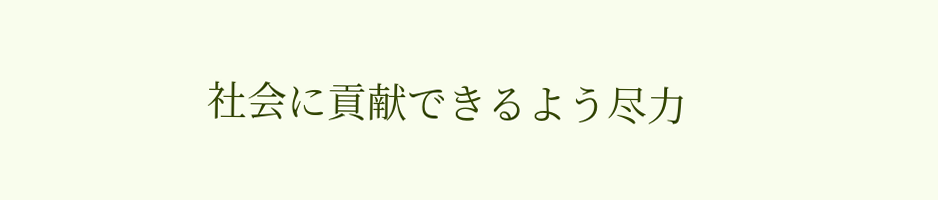社会に貢献できるよう尽力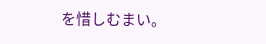を惜しむまい。